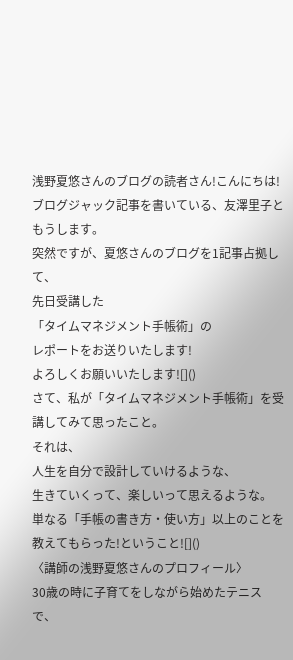浅野夏悠さんのブログの読者さん!こんにちは!
ブログジャック記事を書いている、友澤里子ともうします。
突然ですが、夏悠さんのブログを1記事占拠して、
先日受講した
「タイムマネジメント手帳術」の
レポートをお送りいたします!
よろしくお願いいたします![]()
さて、私が「タイムマネジメント手帳術」を受講してみて思ったこと。
それは、
人生を自分で設計していけるような、
生きていくって、楽しいって思えるような。
単なる「手帳の書き方・使い方」以上のことを
教えてもらった!ということ![]()
〈講師の浅野夏悠さんのプロフィール〉
30歳の時に子育てをしながら始めたテニスで、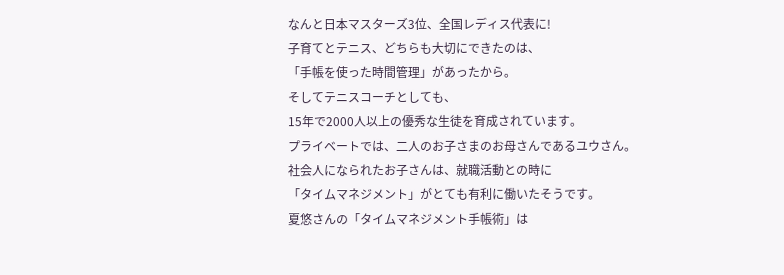なんと日本マスターズ3位、全国レディス代表に!
子育てとテニス、どちらも大切にできたのは、
「手帳を使った時間管理」があったから。
そしてテニスコーチとしても、
15年で2000人以上の優秀な生徒を育成されています。
プライベートでは、二人のお子さまのお母さんであるユウさん。
社会人になられたお子さんは、就職活動との時に
「タイムマネジメント」がとても有利に働いたそうです。
夏悠さんの「タイムマネジメント手帳術」は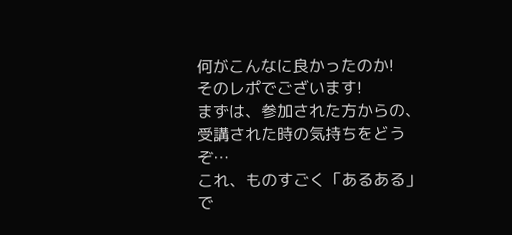何がこんなに良かったのか!
そのレポでございます!
まずは、参加された方からの、受講された時の気持ちをどうぞ…
これ、ものすごく「あるある」で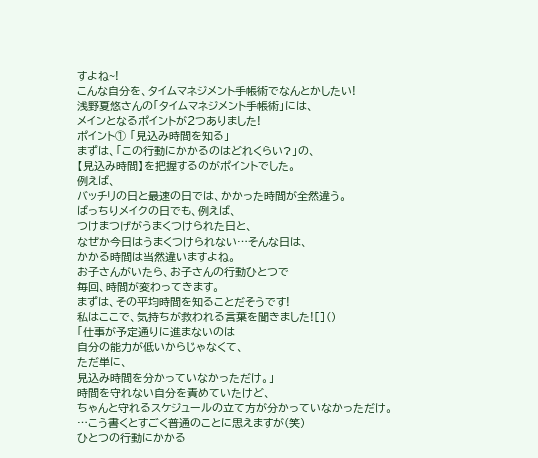すよね~!
こんな自分を、タイムマネジメント手帳術でなんとかしたい!
浅野夏悠さんの「タイムマネジメント手帳術」には、
メインとなるポイントが2つありました!
ポイント① 「見込み時間を知る」
まずは、「この行動にかかるのはどれくらい?」の、
【見込み時間】を把握するのがポイントでした。
例えば、
バッチリの日と最速の日では、かかった時間が全然違う。
ばっちりメイクの日でも、例えば、
つけまつげがうまくつけられた日と、
なぜか今日はうまくつけられない…そんな日は、
かかる時間は当然違いますよね。
お子さんがいたら、お子さんの行動ひとつで
毎回、時間が変わってきます。
まずは、その平均時間を知ることだそうです!
私はここで、気持ちが救われる言葉を聞きました![]()
「仕事が予定通りに進まないのは
自分の能力が低いからじゃなくて、
ただ単に、
見込み時間を分かっていなかっただけ。」
時間を守れない自分を責めていたけど、
ちゃんと守れるスケジュールの立て方が分かっていなかっただけ。
…こう書くとすごく普通のことに思えますが(笑)
ひとつの行動にかかる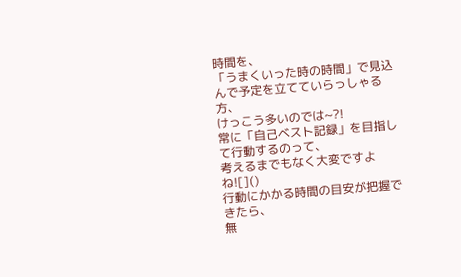時間を、
「うまくいった時の時間」で見込んで予定を立てていらっしゃる方、
けっこう多いのでは~?!
常に「自己ベスト記録」を目指して行動するのって、
考えるまでもなく大変ですよね![]()
行動にかかる時間の目安が把握できたら、
無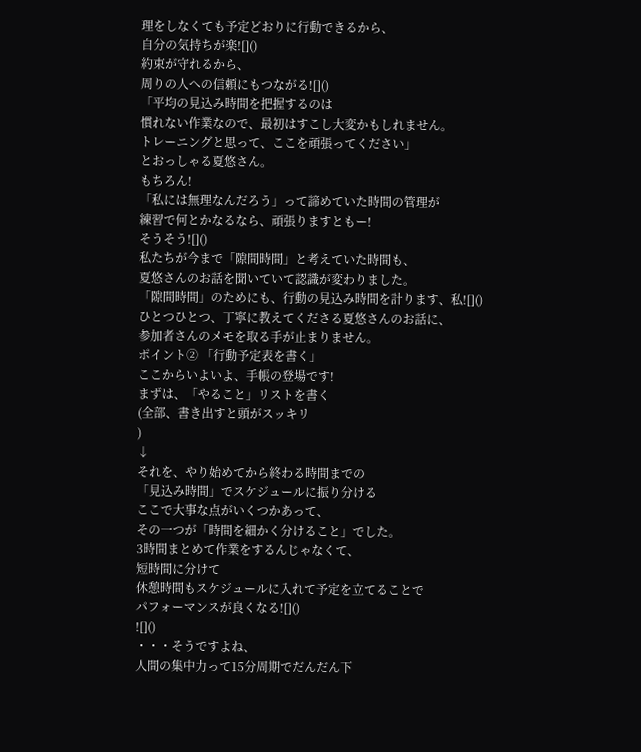理をしなくても予定どおりに行動できるから、
自分の気持ちが楽![]()
約束が守れるから、
周りの人への信頼にもつながる![]()
「平均の見込み時間を把握するのは
慣れない作業なので、最初はすこし大変かもしれません。
トレーニングと思って、ここを頑張ってください」
とおっしゃる夏悠さん。
もちろん!
「私には無理なんだろう」って諦めていた時間の管理が
練習で何とかなるなら、頑張りますともー!
そうそう![]()
私たちが今まで「隙間時間」と考えていた時間も、
夏悠さんのお話を聞いていて認識が変わりました。
「隙間時間」のためにも、行動の見込み時間を計ります、私![]()
ひとつひとつ、丁寧に教えてくださる夏悠さんのお話に、
参加者さんのメモを取る手が止まりません。
ポイント② 「行動予定表を書く」
ここからいよいよ、手帳の登場です!
まずは、「やること」リストを書く
(全部、書き出すと頭がスッキリ
)
↓
それを、やり始めてから終わる時間までの
「見込み時間」でスケジュールに振り分ける
ここで大事な点がいくつかあって、
その一つが「時間を細かく分けること」でした。
3時間まとめて作業をするんじゃなくて、
短時間に分けて
休憩時間もスケジュールに入れて予定を立てることで
パフォーマンスが良くなる![]()
![]()
・・・そうですよね、
人間の集中力って15分周期でだんだん下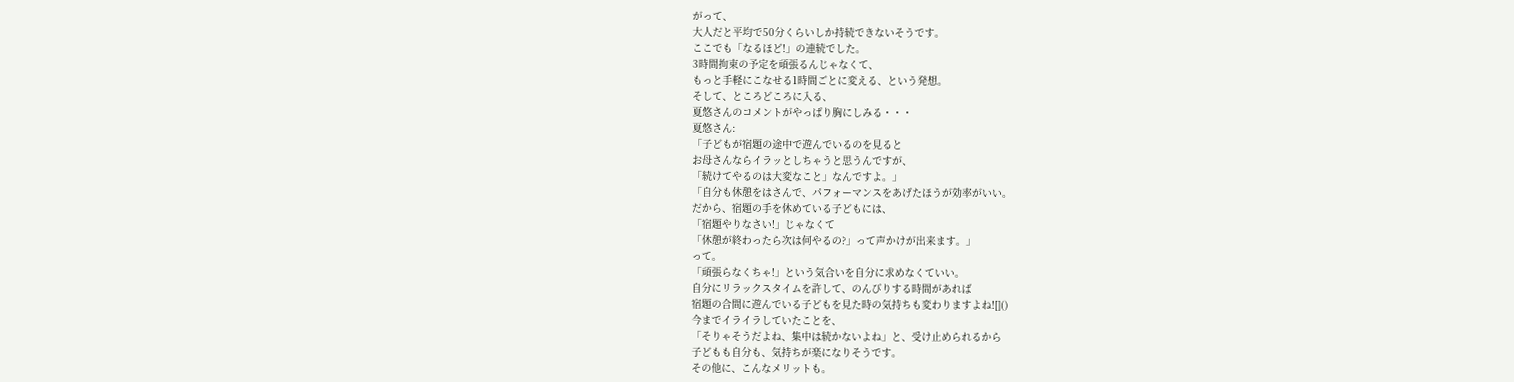がって、
大人だと平均で50分くらいしか持続できないそうです。
ここでも「なるほど!」の連続でした。
3時間拘束の予定を頑張るんじゃなくて、
もっと手軽にこなせる1時間ごとに変える、という発想。
そして、ところどころに入る、
夏悠さんのコメントがやっぱり胸にしみる・・・
夏悠さん:
「子どもが宿題の途中で遊んでいるのを見ると
お母さんならイラッとしちゃうと思うんですが、
「続けてやるのは大変なこと」なんですよ。」
「自分も休憩をはさんで、パフォーマンスをあげたほうが効率がいい。
だから、宿題の手を休めている子どもには、
「宿題やりなさい!」じゃなくて
「休憩が終わったら次は何やるの?」って声かけが出来ます。」
って。
「頑張らなくちゃ!」という気合いを自分に求めなくていい。
自分にリラックスタイムを許して、のんびりする時間があれば
宿題の合間に遊んでいる子どもを見た時の気持ちも変わりますよね![]()
今までイライラしていたことを、
「そりゃそうだよね、集中は続かないよね」と、受け止められるから
子どもも自分も、気持ちが楽になりそうです。
その他に、こんなメリットも。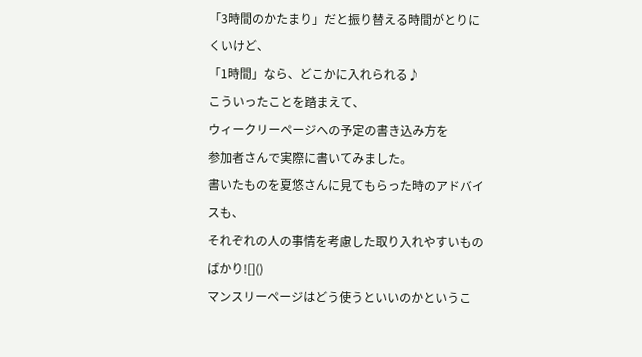「3時間のかたまり」だと振り替える時間がとりにくいけど、
「1時間」なら、どこかに入れられる♪
こういったことを踏まえて、
ウィークリーページへの予定の書き込み方を
参加者さんで実際に書いてみました。
書いたものを夏悠さんに見てもらった時のアドバイスも、
それぞれの人の事情を考慮した取り入れやすいものばかり![]()
マンスリーページはどう使うといいのかというこ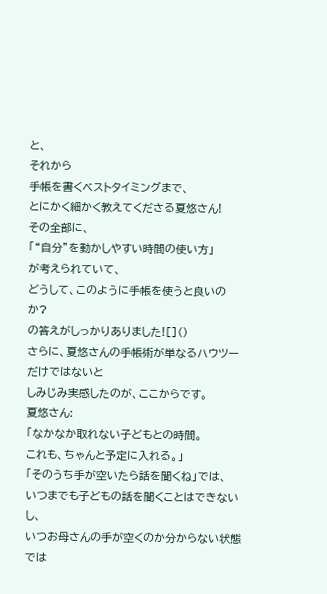と、
それから
手帳を書くベストタイミングまで、
とにかく細かく教えてくださる夏悠さん!
その全部に、
「“自分”を動かしやすい時間の使い方」
が考えられていて、
どうして、このように手帳を使うと良いのか?
の答えがしっかりありました![]()
さらに、夏悠さんの手帳術が単なるハウツーだけではないと
しみじみ実感したのが、ここからです。
夏悠さん:
「なかなか取れない子どもとの時間。
これも、ちゃんと予定に入れる。」
「そのうち手が空いたら話を聞くね」では、
いつまでも子どもの話を聞くことはできないし、
いつお母さんの手が空くのか分からない状態では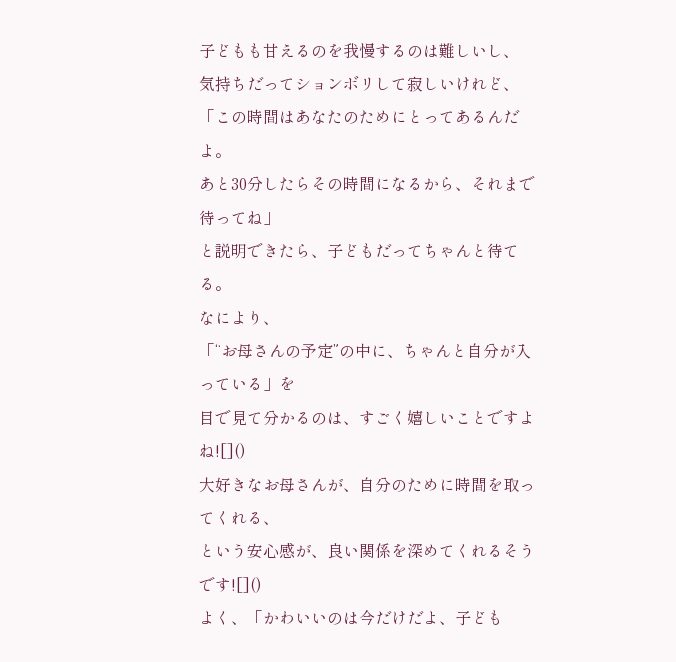子どもも甘えるのを我慢するのは難しいし、
気持ちだってションボリして寂しいけれど、
「この時間はあなたのためにとってあるんだよ。
あと30分したらその時間になるから、それまで待ってね」
と説明できたら、子どもだってちゃんと待てる。
なにより、
「“お母さんの予定”の中に、ちゃんと自分が入っている」を
目で見て分かるのは、すごく嬉しいことですよね![]()
大好きなお母さんが、自分のために時間を取ってくれる、
という安心感が、良い関係を深めてくれるそうです![]()
よく、「かわいいのは今だけだよ、子ども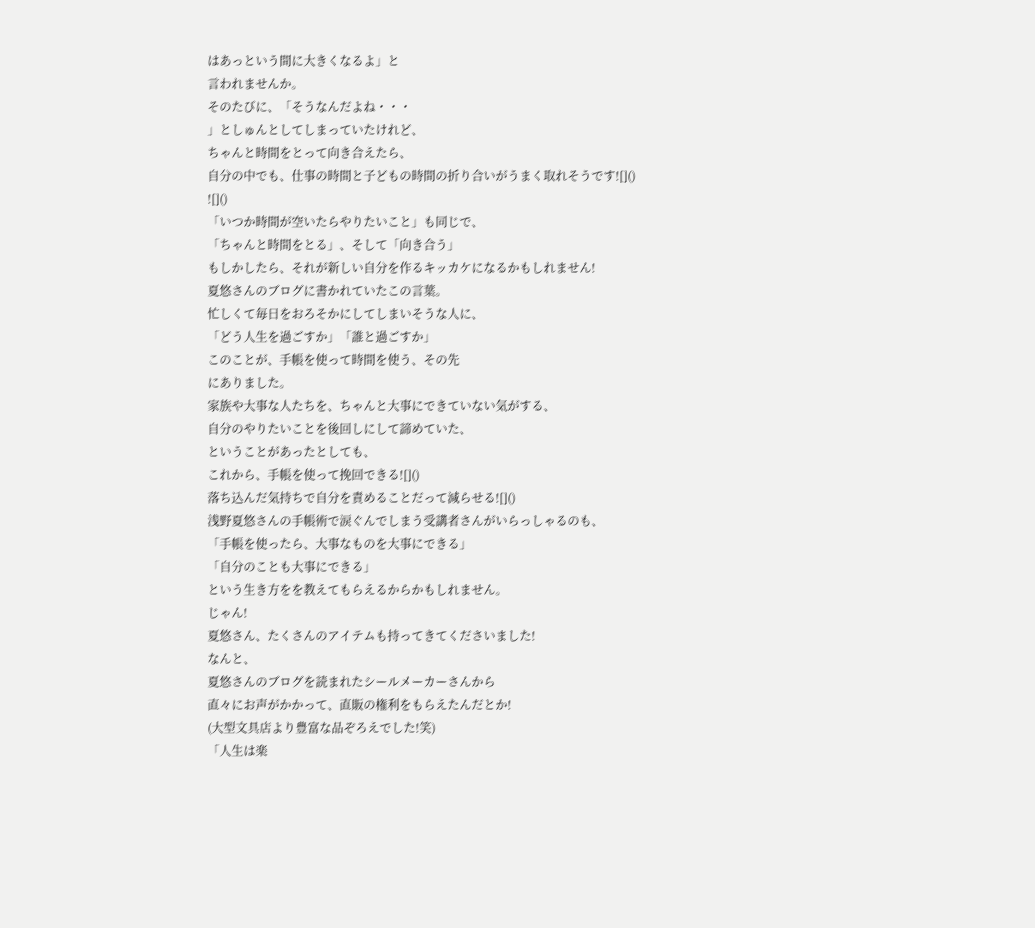はあっという間に大きくなるよ」と
言われませんか。
そのたびに、「そうなんだよね・・・
」としゅんとしてしまっていたけれど、
ちゃんと時間をとって向き合えたら、
自分の中でも、仕事の時間と子どもの時間の折り合いがうまく取れそうです![]()
![]()
「いつか時間が空いたらやりたいこと」も同じで、
「ちゃんと時間をとる」、そして「向き合う」
もしかしたら、それが新しい自分を作るキッカケになるかもしれません!
夏悠さんのブログに書かれていたこの言葉。
忙しくて毎日をおろそかにしてしまいそうな人に、
「どう人生を過ごすか」「誰と過ごすか」
このことが、手帳を使って時間を使う、その先
にありました。
家族や大事な人たちを、ちゃんと大事にできていない気がする、
自分のやりたいことを後回しにして諦めていた、
ということがあったとしても、
これから、手帳を使って挽回できる![]()
落ち込んだ気持ちで自分を責めることだって減らせる![]()
浅野夏悠さんの手帳術で涙ぐんでしまう受講者さんがいらっしゃるのも、
「手帳を使ったら、大事なものを大事にできる」
「自分のことも大事にできる」
という生き方をを教えてもらえるからかもしれません。
じゃん!
夏悠さん、たくさんのアイテムも持ってきてくださいました!
なんと、
夏悠さんのブログを読まれたシールメーカーさんから
直々にお声がかかって、直販の権利をもらえたんだとか!
(大型文具店より豊富な品ぞろえでした!笑)
「人生は楽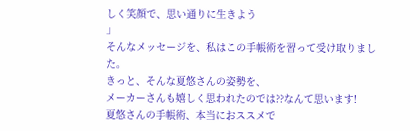しく笑顔で、思い通りに生きよう
」
そんなメッセージを、私はこの手帳術を習って受け取りました。
きっと、そんな夏悠さんの姿勢を、
メーカーさんも嬉しく思われたのでは??なんて思います!
夏悠さんの手帳術、本当におススメで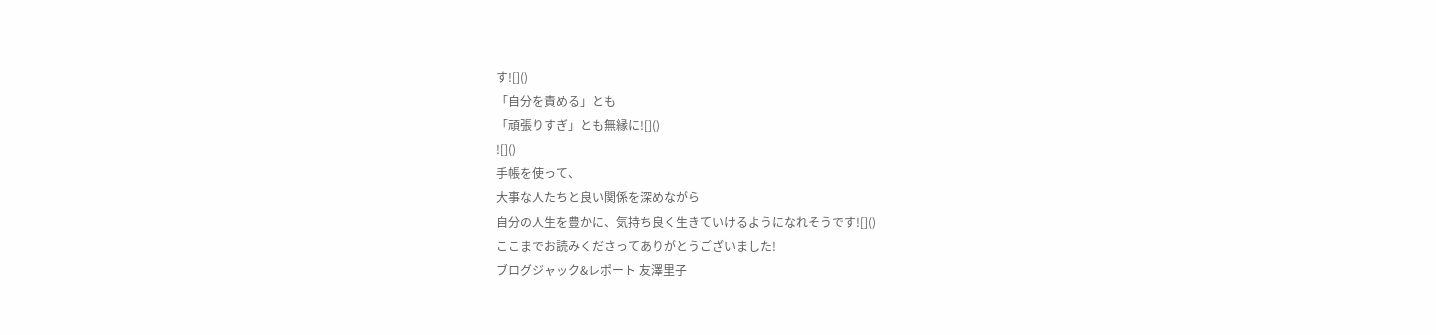す![]()
「自分を責める」とも
「頑張りすぎ」とも無縁に![]()
![]()
手帳を使って、
大事な人たちと良い関係を深めながら
自分の人生を豊かに、気持ち良く生きていけるようになれそうです![]()
ここまでお読みくださってありがとうございました!
ブログジャック&レポート 友澤里子